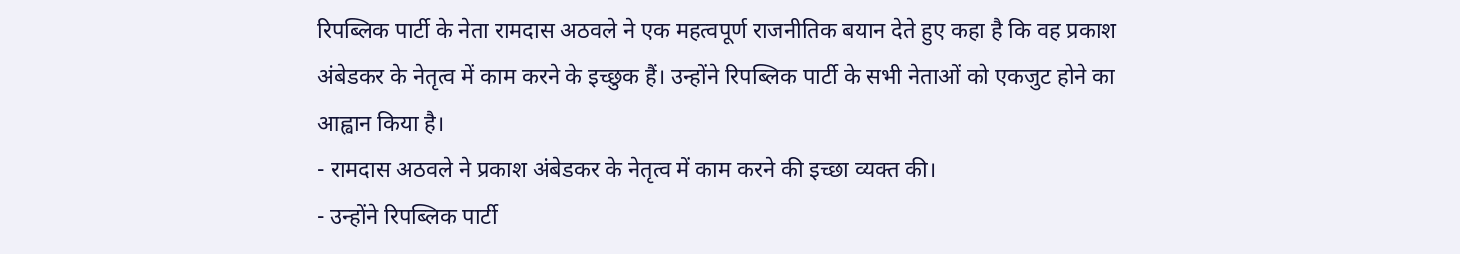रिपब्लिक पार्टी के नेता रामदास अठवले ने एक महत्वपूर्ण राजनीतिक बयान देते हुए कहा है कि वह प्रकाश अंबेडकर के नेतृत्व में काम करने के इच्छुक हैं। उन्होंने रिपब्लिक पार्टी के सभी नेताओं को एकजुट होने का आह्वान किया है।
- रामदास अठवले ने प्रकाश अंबेडकर के नेतृत्व में काम करने की इच्छा व्यक्त की।
- उन्होंने रिपब्लिक पार्टी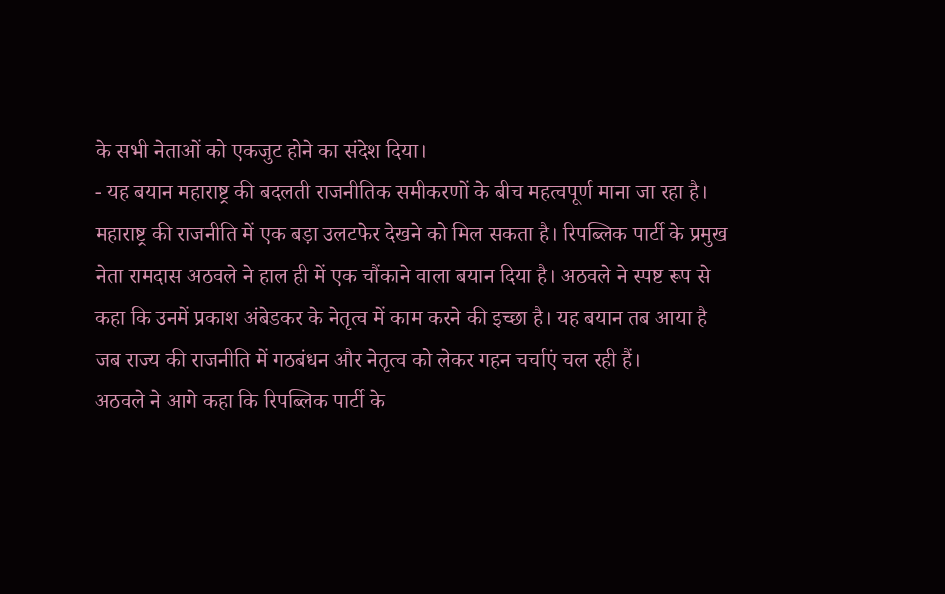के सभी नेताओं को एकजुट होने का संदेश दिया।
- यह बयान महाराष्ट्र की बदलती राजनीतिक समीकरणों के बीच महत्वपूर्ण माना जा रहा है।
महाराष्ट्र की राजनीति में एक बड़ा उलटफेर देखने को मिल सकता है। रिपब्लिक पार्टी के प्रमुख नेता रामदास अठवले ने हाल ही में एक चौंकाने वाला बयान दिया है। अठवले ने स्पष्ट रूप से कहा कि उनमें प्रकाश अंबेडकर के नेतृत्व में काम करने की इच्छा है। यह बयान तब आया है जब राज्य की राजनीति में गठबंधन और नेतृत्व को लेकर गहन चर्चाएं चल रही हैं।
अठवले ने आगे कहा कि रिपब्लिक पार्टी के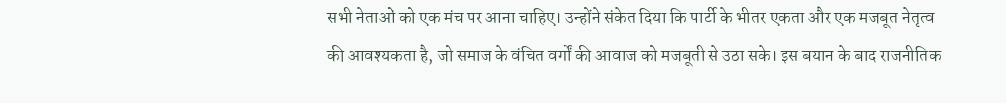सभी नेताओं को एक मंच पर आना चाहिए। उन्होंने संकेत दिया कि पार्टी के भीतर एकता और एक मजबूत नेतृत्व की आवश्यकता है, जो समाज के वंचित वर्गों की आवाज को मजबूती से उठा सके। इस बयान के बाद राजनीतिक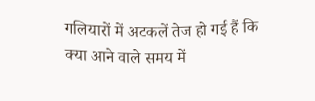गलियारों में अटकलें तेज हो गई हैं कि क्या आने वाले समय में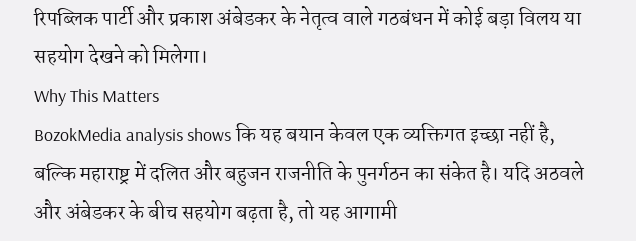रिपब्लिक पार्टी और प्रकाश अंबेडकर के नेतृत्व वाले गठबंधन में कोई बड़ा विलय या सहयोग देखने को मिलेगा।
Why This Matters
BozokMedia analysis shows कि यह बयान केवल एक व्यक्तिगत इच्छा नहीं है, बल्कि महाराष्ट्र में दलित और बहुजन राजनीति के पुनर्गठन का संकेत है। यदि अठवले और अंबेडकर के बीच सहयोग बढ़ता है, तो यह आगामी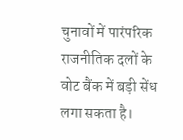चुनावों में पारंपरिक राजनीतिक दलों के वोट बैंक में बड़ी सेंध लगा सकता है।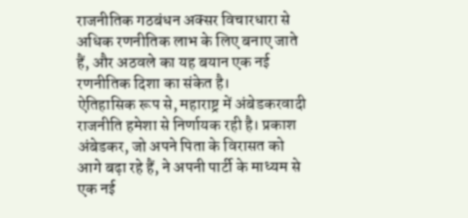राजनीतिक गठबंधन अक्सर विचारधारा से अधिक रणनीतिक लाभ के लिए बनाए जाते हैं, और अठवले का यह बयान एक नई रणनीतिक दिशा का संकेत है।
ऐतिहासिक रूप से, महाराष्ट्र में अंबेडकरवादी राजनीति हमेशा से निर्णायक रही है। प्रकाश अंबेडकर, जो अपने पिता के विरासत को आगे बढ़ा रहे हैं, ने अपनी पार्टी के माध्यम से एक नई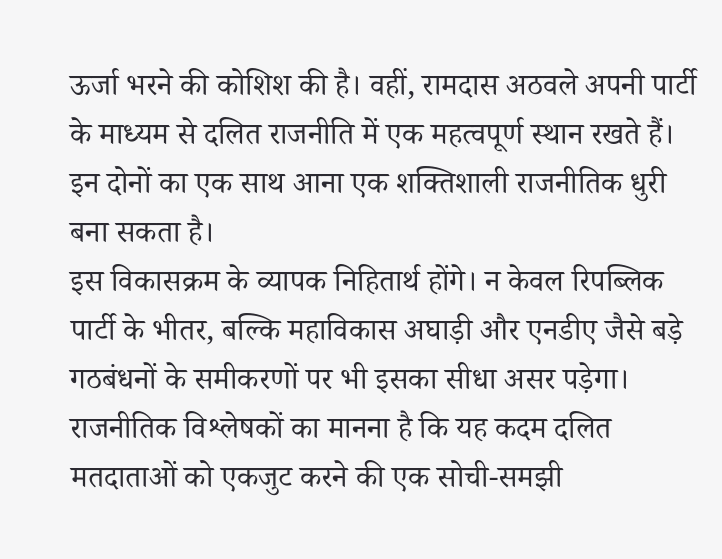ऊर्जा भरने की कोशिश की है। वहीं, रामदास अठवले अपनी पार्टी के माध्यम से दलित राजनीति में एक महत्वपूर्ण स्थान रखते हैं। इन दोनों का एक साथ आना एक शक्तिशाली राजनीतिक धुरी बना सकता है।
इस विकासक्रम के व्यापक निहितार्थ होंगे। न केवल रिपब्लिक पार्टी के भीतर, बल्कि महाविकास अघाड़ी और एनडीए जैसे बड़े गठबंधनों के समीकरणों पर भी इसका सीधा असर पड़ेगा। राजनीतिक विश्लेषकों का मानना है कि यह कदम दलित मतदाताओं को एकजुट करने की एक सोची-समझी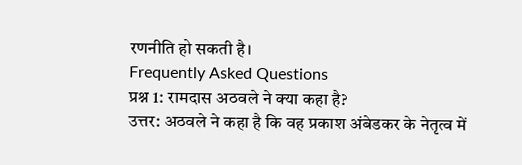रणनीति हो सकती है।
Frequently Asked Questions
प्रश्न 1: रामदास अठवले ने क्या कहा है?
उत्तर: अठवले ने कहा है कि वह प्रकाश अंबेडकर के नेतृत्व में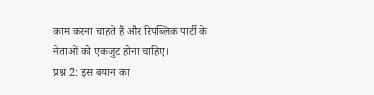काम करना चाहते हैं और रिपब्लिक पार्टी के नेताओं को एकजुट होना चाहिए।
प्रश्न 2: इस बयान का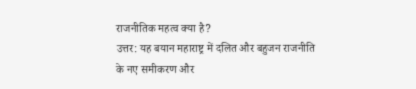राजनीतिक महत्व क्या है?
उत्तर: यह बयान महाराष्ट्र में दलित और बहुजन राजनीति के नए समीकरण और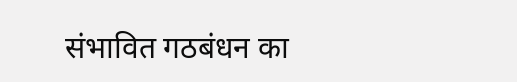संभावित गठबंधन का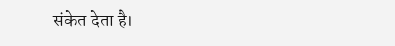संकेत देता है।